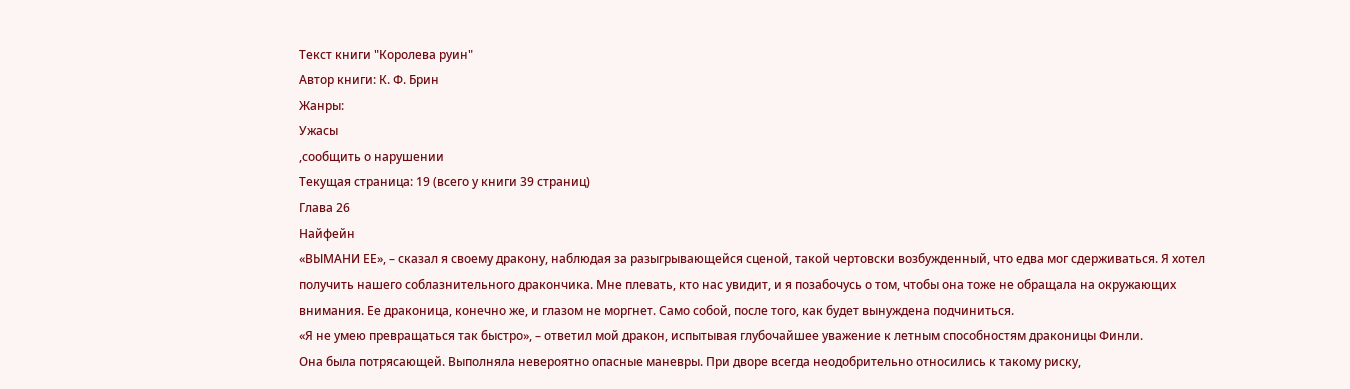Текст книги "Королева руин"
Автор книги: К. Ф. Брин
Жанры:
Ужасы
,сообщить о нарушении
Текущая страница: 19 (всего у книги 39 страниц)
Глава 26
Найфейн
«ВЫМАНИ ЕЕ», – сказал я своему дракону, наблюдая за разыгрывающейся сценой, такой чертовски возбужденный, что едва мог сдерживаться. Я хотел получить нашего соблазнительного дракончика. Мне плевать, кто нас увидит, и я позабочусь о том, чтобы она тоже не обращала на окружающих внимания. Ее драконица, конечно же, и глазом не моргнет. Само собой, после того, как будет вынуждена подчиниться.
«Я не умею превращаться так быстро», – ответил мой дракон, испытывая глубочайшее уважение к летным способностям драконицы Финли.
Она была потрясающей. Выполняла невероятно опасные маневры. При дворе всегда неодобрительно относились к такому риску,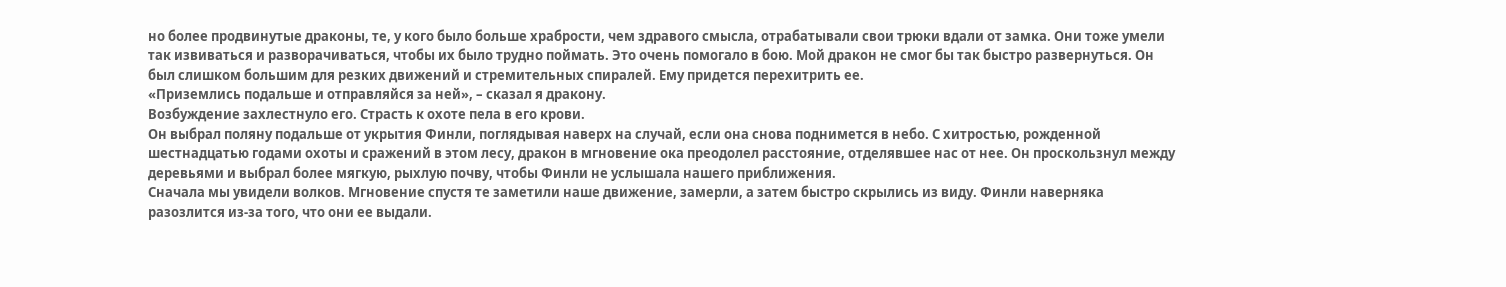но более продвинутые драконы, те, у кого было больше храбрости, чем здравого смысла, отрабатывали свои трюки вдали от замка. Они тоже умели так извиваться и разворачиваться, чтобы их было трудно поймать. Это очень помогало в бою. Мой дракон не смог бы так быстро развернуться. Он был слишком большим для резких движений и стремительных спиралей. Ему придется перехитрить ее.
«Приземлись подальше и отправляйся за ней», – сказал я дракону.
Возбуждение захлестнуло его. Страсть к охоте пела в его крови.
Он выбрал поляну подальше от укрытия Финли, поглядывая наверх на случай, если она снова поднимется в небо. С хитростью, рожденной шестнадцатью годами охоты и сражений в этом лесу, дракон в мгновение ока преодолел расстояние, отделявшее нас от нее. Он проскользнул между деревьями и выбрал более мягкую, рыхлую почву, чтобы Финли не услышала нашего приближения.
Сначала мы увидели волков. Мгновение спустя те заметили наше движение, замерли, а затем быстро скрылись из виду. Финли наверняка разозлится из-за того, что они ее выдали.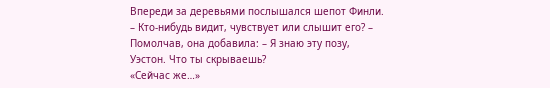Впереди за деревьями послышался шепот Финли.
– Кто-нибудь видит, чувствует или слышит его? – Помолчав, она добавила: – Я знаю эту позу, Уэстон. Что ты скрываешь?
«Сейчас же…»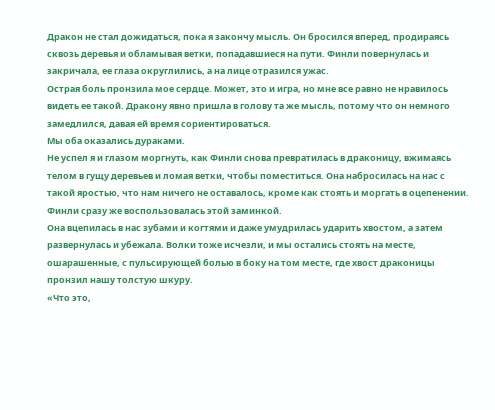Дракон не стал дожидаться, пока я закончу мысль. Он бросился вперед, продираясь сквозь деревья и обламывая ветки, попадавшиеся на пути. Финли повернулась и закричала, ее глаза округлились, а на лице отразился ужас.
Острая боль пронзила мое сердце. Может, это и игра, но мне все равно не нравилось видеть ее такой. Дракону явно пришла в голову та же мысль, потому что он немного замедлился, давая ей время сориентироваться.
Мы оба оказались дураками.
Не успел я и глазом моргнуть, как Финли снова превратилась в драконицу, вжимаясь телом в гущу деревьев и ломая ветки, чтобы поместиться. Она набросилась на нас с такой яростью, что нам ничего не оставалось, кроме как стоять и моргать в оцепенении.
Финли сразу же воспользовалась этой заминкой.
Она вцепилась в нас зубами и когтями и даже умудрилась ударить хвостом, а затем развернулась и убежала. Волки тоже исчезли, и мы остались стоять на месте, ошарашенные, с пульсирующей болью в боку на том месте, где хвост драконицы пронзил нашу толстую шкуру.
«Что это,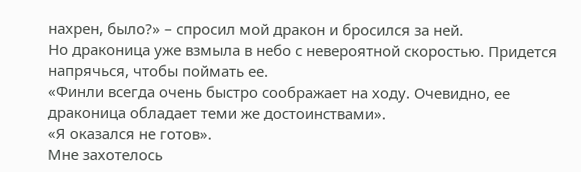нахрен, было?» – спросил мой дракон и бросился за ней.
Но драконица уже взмыла в небо с невероятной скоростью. Придется напрячься, чтобы поймать ее.
«Финли всегда очень быстро соображает на ходу. Очевидно, ее драконица обладает теми же достоинствами».
«Я оказался не готов».
Мне захотелось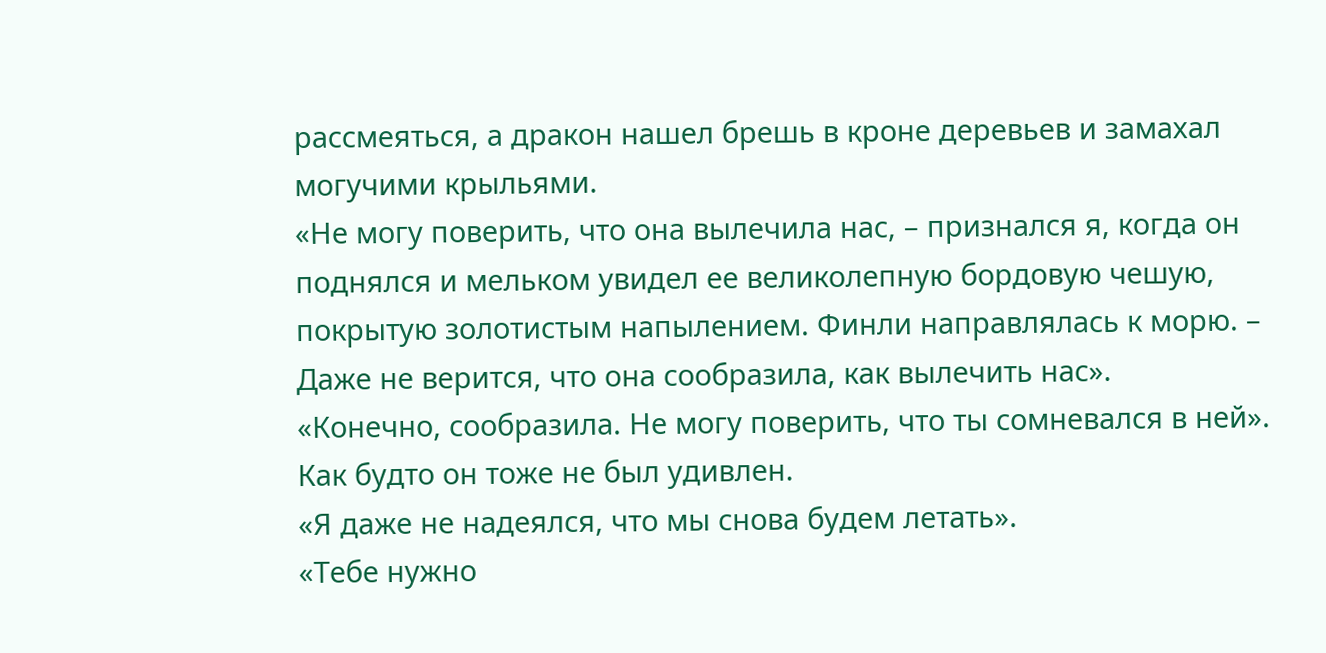рассмеяться, а дракон нашел брешь в кроне деревьев и замахал могучими крыльями.
«Не могу поверить, что она вылечила нас, – признался я, когда он поднялся и мельком увидел ее великолепную бордовую чешую, покрытую золотистым напылением. Финли направлялась к морю. – Даже не верится, что она сообразила, как вылечить нас».
«Конечно, сообразила. Не могу поверить, что ты сомневался в ней».
Как будто он тоже не был удивлен.
«Я даже не надеялся, что мы снова будем летать».
«Тебе нужно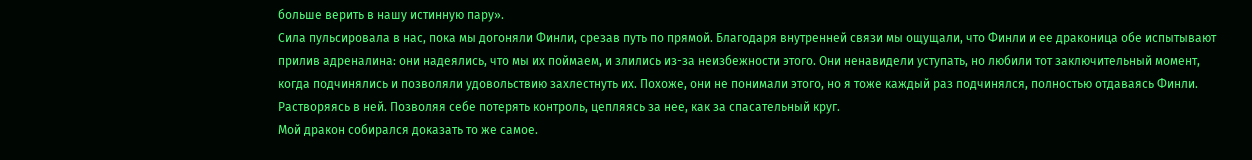больше верить в нашу истинную пару».
Сила пульсировала в нас, пока мы догоняли Финли, срезав путь по прямой. Благодаря внутренней связи мы ощущали, что Финли и ее драконица обе испытывают прилив адреналина: они надеялись, что мы их поймаем, и злились из-за неизбежности этого. Они ненавидели уступать, но любили тот заключительный момент, когда подчинялись и позволяли удовольствию захлестнуть их. Похоже, они не понимали этого, но я тоже каждый раз подчинялся, полностью отдаваясь Финли. Растворяясь в ней. Позволяя себе потерять контроль, цепляясь за нее, как за спасательный круг.
Мой дракон собирался доказать то же самое.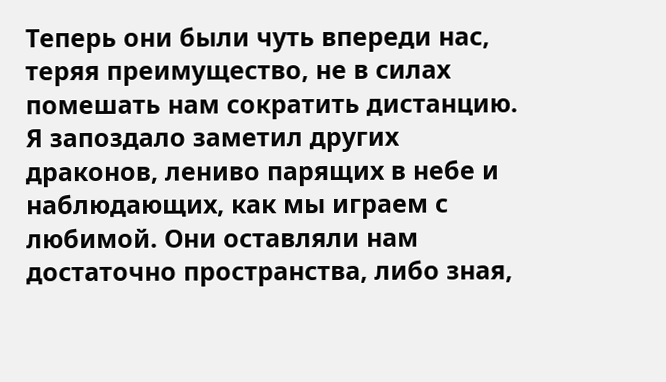Теперь они были чуть впереди нас, теряя преимущество, не в силах помешать нам сократить дистанцию.
Я запоздало заметил других драконов, лениво парящих в небе и наблюдающих, как мы играем с любимой. Они оставляли нам достаточно пространства, либо зная,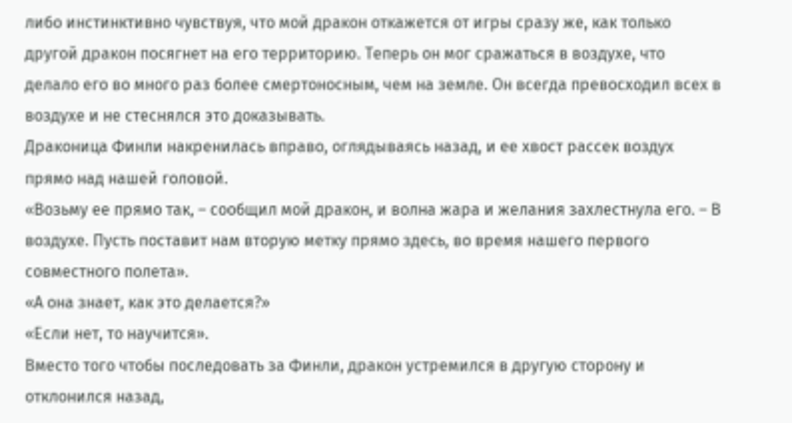либо инстинктивно чувствуя, что мой дракон откажется от игры сразу же, как только другой дракон посягнет на его территорию. Теперь он мог сражаться в воздухе, что делало его во много раз более смертоносным, чем на земле. Он всегда превосходил всех в воздухе и не стеснялся это доказывать.
Драконица Финли накренилась вправо, оглядываясь назад, и ее хвост рассек воздух прямо над нашей головой.
«Возьму ее прямо так, – сообщил мой дракон, и волна жара и желания захлестнула его. – В воздухе. Пусть поставит нам вторую метку прямо здесь, во время нашего первого совместного полета».
«А она знает, как это делается?»
«Если нет, то научится».
Вместо того чтобы последовать за Финли, дракон устремился в другую сторону и отклонился назад,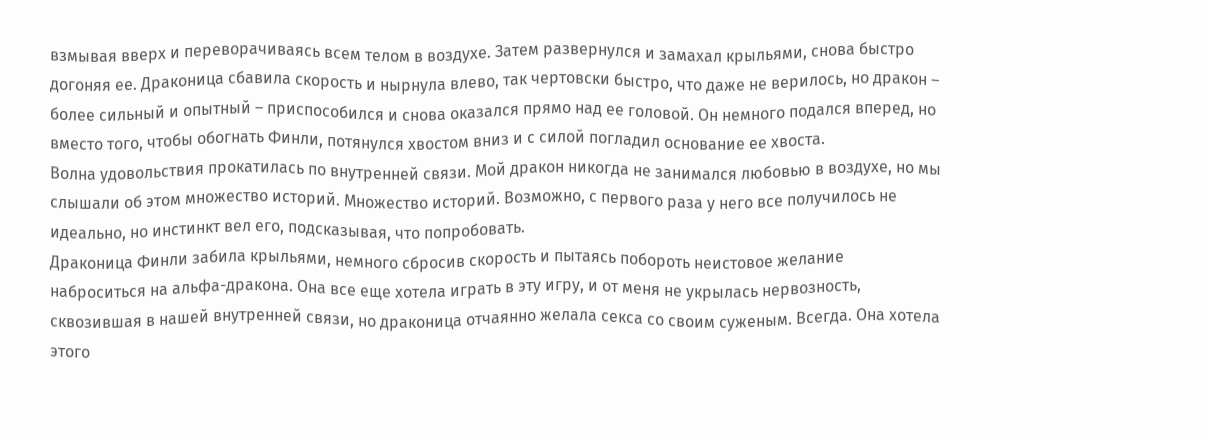взмывая вверх и переворачиваясь всем телом в воздухе. Затем развернулся и замахал крыльями, снова быстро догоняя ее. Драконица сбавила скорость и нырнула влево, так чертовски быстро, что даже не верилось, но дракон – более сильный и опытный – приспособился и снова оказался прямо над ее головой. Он немного подался вперед, но вместо того, чтобы обогнать Финли, потянулся хвостом вниз и с силой погладил основание ее хвоста.
Волна удовольствия прокатилась по внутренней связи. Мой дракон никогда не занимался любовью в воздухе, но мы слышали об этом множество историй. Множество историй. Возможно, с первого раза у него все получилось не идеально, но инстинкт вел его, подсказывая, что попробовать.
Драконица Финли забила крыльями, немного сбросив скорость и пытаясь побороть неистовое желание наброситься на альфа-дракона. Она все еще хотела играть в эту игру, и от меня не укрылась нервозность, сквозившая в нашей внутренней связи, но драконица отчаянно желала секса со своим суженым. Всегда. Она хотела этого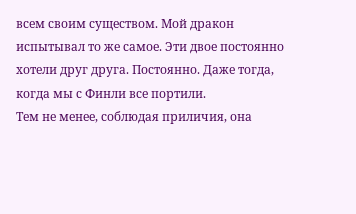всем своим существом. Мой дракон испытывал то же самое. Эти двое постоянно хотели друг друга. Постоянно. Даже тогда, когда мы с Финли все портили.
Тем не менее, соблюдая приличия, она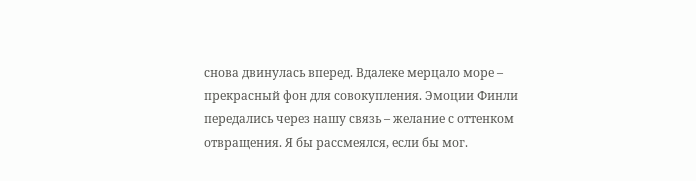снова двинулась вперед. Вдалеке мерцало море – прекрасный фон для совокупления. Эмоции Финли передались через нашу связь – желание с оттенком отвращения. Я бы рассмеялся, если бы мог.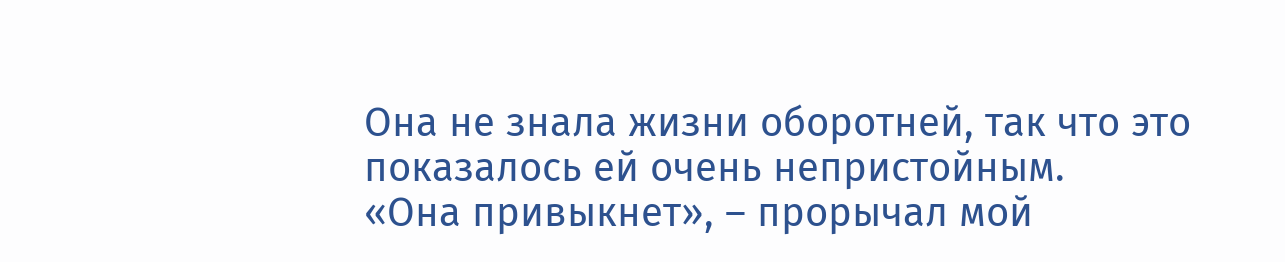Она не знала жизни оборотней, так что это показалось ей очень непристойным.
«Она привыкнет», – прорычал мой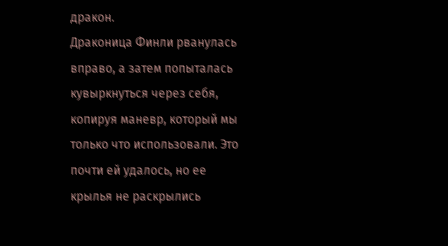дракон.
Драконица Финли рванулась вправо, а затем попыталась кувыркнуться через себя, копируя маневр, который мы только что использовали. Это почти ей удалось, но ее крылья не раскрылись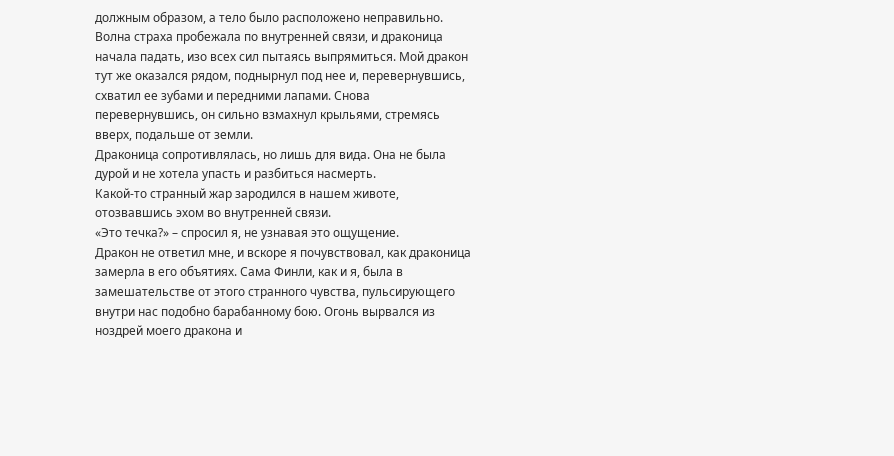должным образом, а тело было расположено неправильно. Волна страха пробежала по внутренней связи, и драконица начала падать, изо всех сил пытаясь выпрямиться. Мой дракон тут же оказался рядом, поднырнул под нее и, перевернувшись, схватил ее зубами и передними лапами. Снова перевернувшись, он сильно взмахнул крыльями, стремясь вверх, подальше от земли.
Драконица сопротивлялась, но лишь для вида. Она не была дурой и не хотела упасть и разбиться насмерть.
Какой-то странный жар зародился в нашем животе, отозвавшись эхом во внутренней связи.
«Это течка?» – спросил я, не узнавая это ощущение.
Дракон не ответил мне, и вскоре я почувствовал, как драконица замерла в его объятиях. Сама Финли, как и я, была в замешательстве от этого странного чувства, пульсирующего внутри нас подобно барабанному бою. Огонь вырвался из ноздрей моего дракона и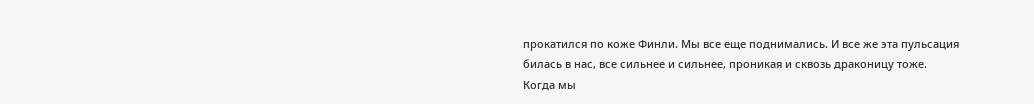прокатился по коже Финли. Мы все еще поднимались. И все же эта пульсация билась в нас, все сильнее и сильнее, проникая и сквозь драконицу тоже.
Когда мы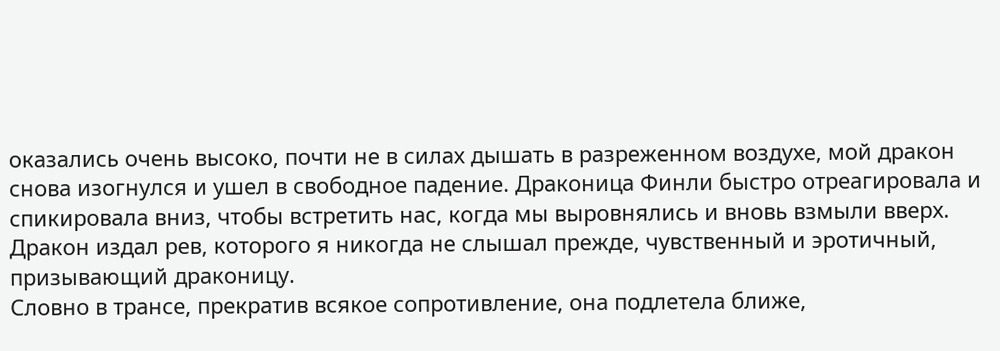оказались очень высоко, почти не в силах дышать в разреженном воздухе, мой дракон снова изогнулся и ушел в свободное падение. Драконица Финли быстро отреагировала и спикировала вниз, чтобы встретить нас, когда мы выровнялись и вновь взмыли вверх.
Дракон издал рев, которого я никогда не слышал прежде, чувственный и эротичный, призывающий драконицу.
Словно в трансе, прекратив всякое сопротивление, она подлетела ближе,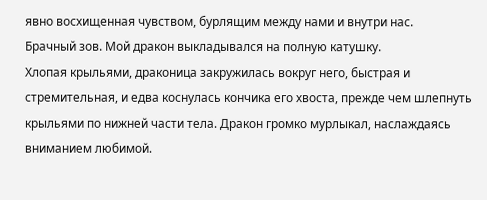явно восхищенная чувством, бурлящим между нами и внутри нас.
Брачный зов. Мой дракон выкладывался на полную катушку.
Хлопая крыльями, драконица закружилась вокруг него, быстрая и стремительная, и едва коснулась кончика его хвоста, прежде чем шлепнуть крыльями по нижней части тела. Дракон громко мурлыкал, наслаждаясь вниманием любимой.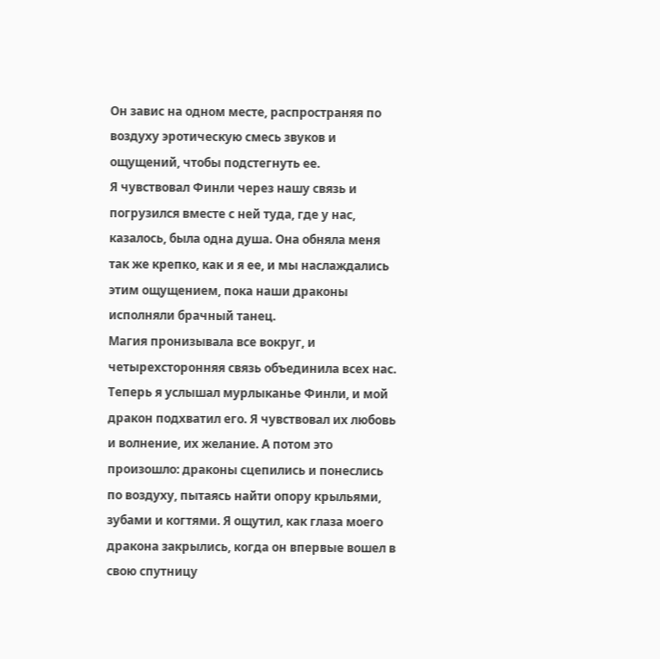Он завис на одном месте, распространяя по воздуху эротическую смесь звуков и ощущений, чтобы подстегнуть ее.
Я чувствовал Финли через нашу связь и погрузился вместе с ней туда, где у нас, казалось, была одна душа. Она обняла меня так же крепко, как и я ее, и мы наслаждались этим ощущением, пока наши драконы исполняли брачный танец.
Магия пронизывала все вокруг, и четырехсторонняя связь объединила всех нас. Теперь я услышал мурлыканье Финли, и мой дракон подхватил его. Я чувствовал их любовь и волнение, их желание. А потом это произошло: драконы сцепились и понеслись по воздуху, пытаясь найти опору крыльями, зубами и когтями. Я ощутил, как глаза моего дракона закрылись, когда он впервые вошел в свою спутницу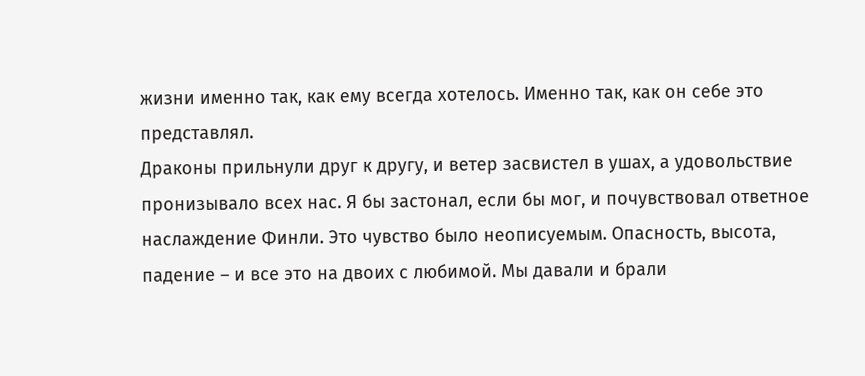жизни именно так, как ему всегда хотелось. Именно так, как он себе это представлял.
Драконы прильнули друг к другу, и ветер засвистел в ушах, а удовольствие пронизывало всех нас. Я бы застонал, если бы мог, и почувствовал ответное наслаждение Финли. Это чувство было неописуемым. Опасность, высота, падение – и все это на двоих с любимой. Мы давали и брали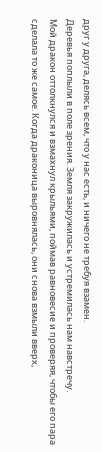друг у друга, делясь всем, что у нас есть, и ничего не требуя взамен.
Деревья поплыли в поле зрения. Земля закружилась и устремилась нам навстречу.
Мой дракон оттолкнулся и взмахнул крыльями, поймав равновесие и проверяя, чтобы его пара сделала то же самое. Когда драконица выровнялась, они снова взмыли вверх,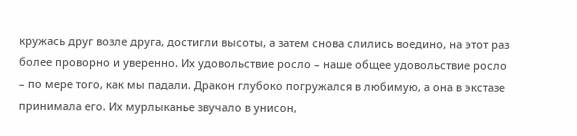кружась друг возле друга, достигли высоты, а затем снова слились воедино, на этот раз более проворно и уверенно. Их удовольствие росло – наше общее удовольствие росло – по мере того, как мы падали. Дракон глубоко погружался в любимую, а она в экстазе принимала его. Их мурлыканье звучало в унисон,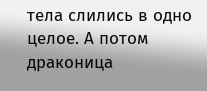тела слились в одно целое. А потом драконица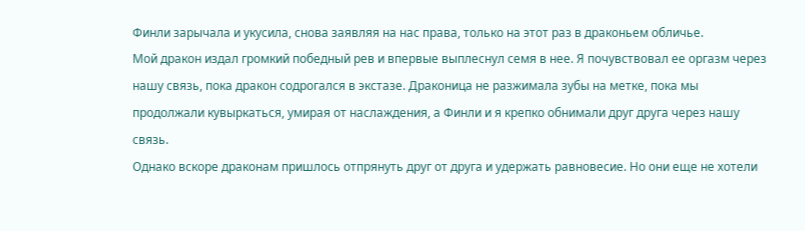Финли зарычала и укусила, снова заявляя на нас права, только на этот раз в драконьем обличье.
Мой дракон издал громкий победный рев и впервые выплеснул семя в нее. Я почувствовал ее оргазм через нашу связь, пока дракон содрогался в экстазе. Драконица не разжимала зубы на метке, пока мы продолжали кувыркаться, умирая от наслаждения, а Финли и я крепко обнимали друг друга через нашу связь.
Однако вскоре драконам пришлось отпрянуть друг от друга и удержать равновесие. Но они еще не хотели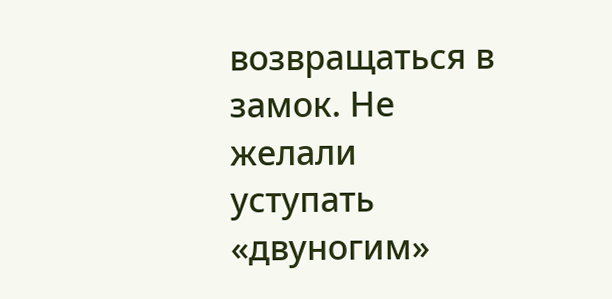возвращаться в замок. Не желали уступать «двуногим»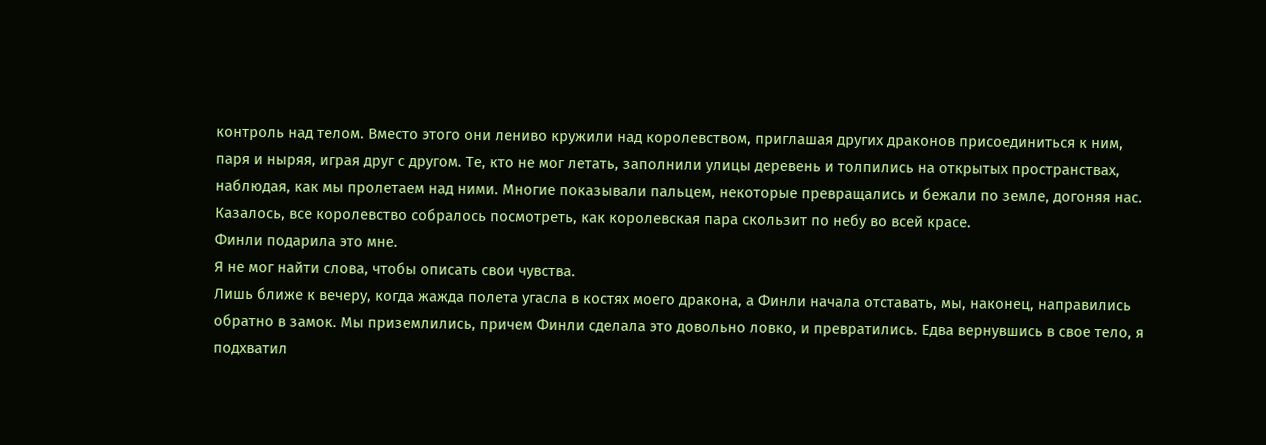контроль над телом. Вместо этого они лениво кружили над королевством, приглашая других драконов присоединиться к ним, паря и ныряя, играя друг с другом. Те, кто не мог летать, заполнили улицы деревень и толпились на открытых пространствах, наблюдая, как мы пролетаем над ними. Многие показывали пальцем, некоторые превращались и бежали по земле, догоняя нас. Казалось, все королевство собралось посмотреть, как королевская пара скользит по небу во всей красе.
Финли подарила это мне.
Я не мог найти слова, чтобы описать свои чувства.
Лишь ближе к вечеру, когда жажда полета угасла в костях моего дракона, а Финли начала отставать, мы, наконец, направились обратно в замок. Мы приземлились, причем Финли сделала это довольно ловко, и превратились. Едва вернувшись в свое тело, я подхватил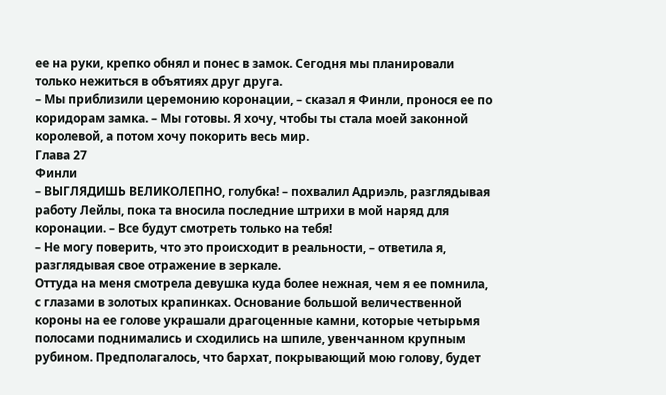ее на руки, крепко обнял и понес в замок. Сегодня мы планировали только нежиться в объятиях друг друга.
– Мы приблизили церемонию коронации, – сказал я Финли, пронося ее по коридорам замка. – Мы готовы. Я хочу, чтобы ты стала моей законной королевой, а потом хочу покорить весь мир.
Глава 27
Финли
– ВЫГЛЯДИШЬ ВЕЛИКОЛЕПНО, голубка! – похвалил Адриэль, разглядывая работу Лейлы, пока та вносила последние штрихи в мой наряд для коронации. – Все будут смотреть только на тебя!
– Не могу поверить, что это происходит в реальности, – ответила я, разглядывая свое отражение в зеркале.
Оттуда на меня смотрела девушка куда более нежная, чем я ее помнила, с глазами в золотых крапинках. Основание большой величественной короны на ее голове украшали драгоценные камни, которые четырьмя полосами поднимались и сходились на шпиле, увенчанном крупным рубином. Предполагалось, что бархат, покрывающий мою голову, будет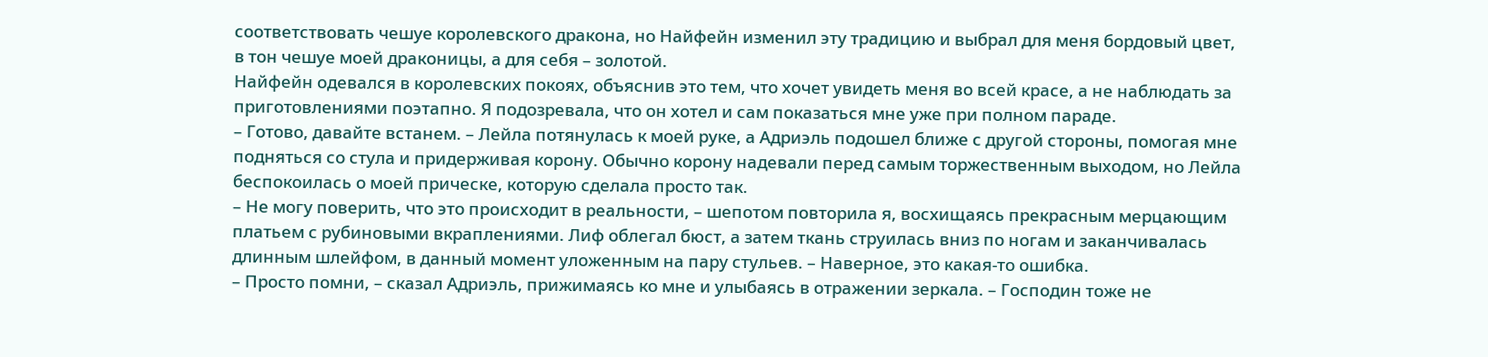соответствовать чешуе королевского дракона, но Найфейн изменил эту традицию и выбрал для меня бордовый цвет, в тон чешуе моей драконицы, а для себя – золотой.
Найфейн одевался в королевских покоях, объяснив это тем, что хочет увидеть меня во всей красе, а не наблюдать за приготовлениями поэтапно. Я подозревала, что он хотел и сам показаться мне уже при полном параде.
– Готово, давайте встанем. – Лейла потянулась к моей руке, а Адриэль подошел ближе с другой стороны, помогая мне подняться со стула и придерживая корону. Обычно корону надевали перед самым торжественным выходом, но Лейла беспокоилась о моей прическе, которую сделала просто так.
– Не могу поверить, что это происходит в реальности, – шепотом повторила я, восхищаясь прекрасным мерцающим платьем с рубиновыми вкраплениями. Лиф облегал бюст, а затем ткань струилась вниз по ногам и заканчивалась длинным шлейфом, в данный момент уложенным на пару стульев. – Наверное, это какая-то ошибка.
– Просто помни, – сказал Адриэль, прижимаясь ко мне и улыбаясь в отражении зеркала. – Господин тоже не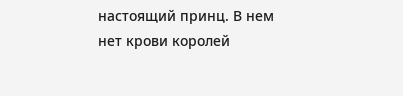настоящий принц. В нем нет крови королей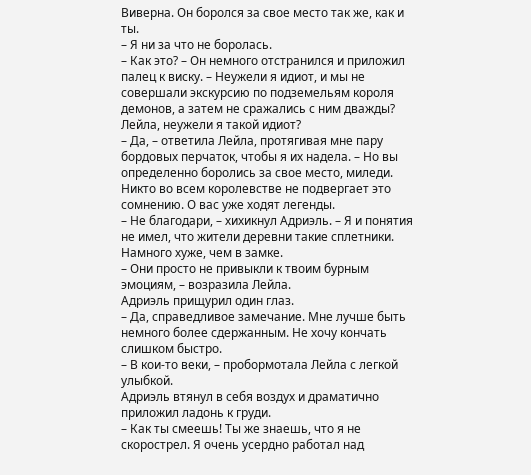Виверна. Он боролся за свое место так же, как и ты.
– Я ни за что не боролась.
– Как это? – Он немного отстранился и приложил палец к виску. – Неужели я идиот, и мы не совершали экскурсию по подземельям короля демонов, а затем не сражались с ним дважды? Лейла, неужели я такой идиот?
– Да, – ответила Лейла, протягивая мне пару бордовых перчаток, чтобы я их надела. – Но вы определенно боролись за свое место, миледи. Никто во всем королевстве не подвергает это сомнению. О вас уже ходят легенды.
– Не благодари, – хихикнул Адриэль. – Я и понятия не имел, что жители деревни такие сплетники. Намного хуже, чем в замке.
– Они просто не привыкли к твоим бурным эмоциям, – возразила Лейла.
Адриэль прищурил один глаз.
– Да, справедливое замечание. Мне лучше быть немного более сдержанным. Не хочу кончать слишком быстро.
– В кои-то веки, – пробормотала Лейла с легкой улыбкой.
Адриэль втянул в себя воздух и драматично приложил ладонь к груди.
– Как ты смеешь! Ты же знаешь, что я не скорострел. Я очень усердно работал над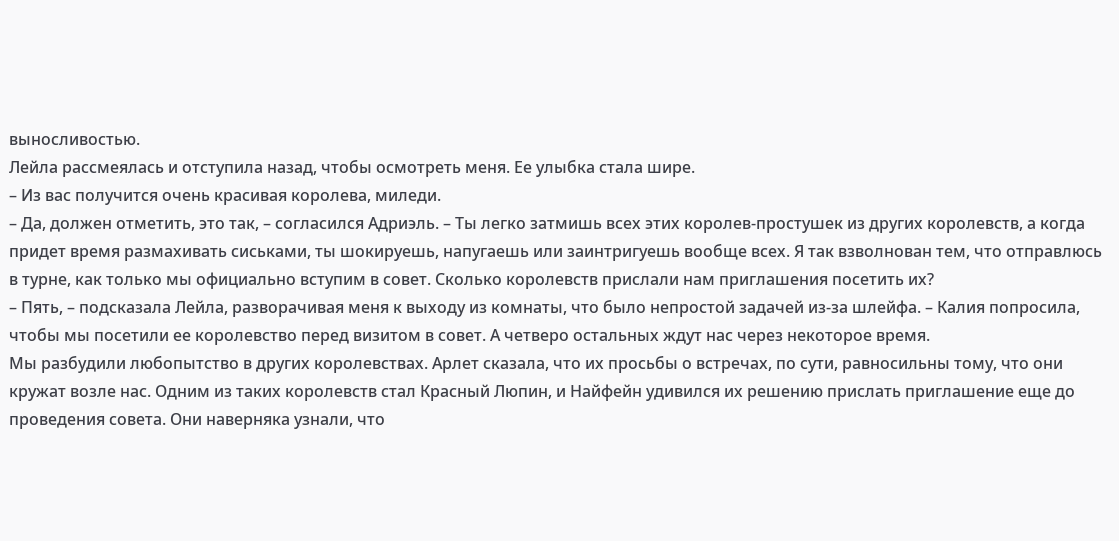выносливостью.
Лейла рассмеялась и отступила назад, чтобы осмотреть меня. Ее улыбка стала шире.
– Из вас получится очень красивая королева, миледи.
– Да, должен отметить, это так, – согласился Адриэль. – Ты легко затмишь всех этих королев-простушек из других королевств, а когда придет время размахивать сиськами, ты шокируешь, напугаешь или заинтригуешь вообще всех. Я так взволнован тем, что отправлюсь в турне, как только мы официально вступим в совет. Сколько королевств прислали нам приглашения посетить их?
– Пять, – подсказала Лейла, разворачивая меня к выходу из комнаты, что было непростой задачей из-за шлейфа. – Калия попросила, чтобы мы посетили ее королевство перед визитом в совет. А четверо остальных ждут нас через некоторое время.
Мы разбудили любопытство в других королевствах. Арлет сказала, что их просьбы о встречах, по сути, равносильны тому, что они кружат возле нас. Одним из таких королевств стал Красный Люпин, и Найфейн удивился их решению прислать приглашение еще до проведения совета. Они наверняка узнали, что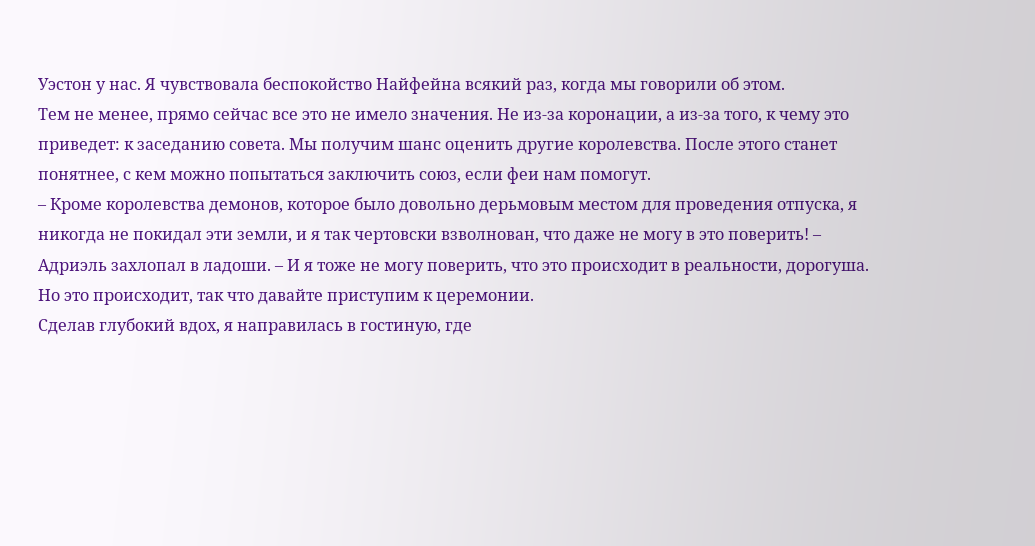Уэстон у нас. Я чувствовала беспокойство Найфейна всякий раз, когда мы говорили об этом.
Тем не менее, прямо сейчас все это не имело значения. Не из-за коронации, а из-за того, к чему это приведет: к заседанию совета. Мы получим шанс оценить другие королевства. После этого станет понятнее, с кем можно попытаться заключить союз, если феи нам помогут.
– Кроме королевства демонов, которое было довольно дерьмовым местом для проведения отпуска, я никогда не покидал эти земли, и я так чертовски взволнован, что даже не могу в это поверить! – Адриэль захлопал в ладоши. – И я тоже не могу поверить, что это происходит в реальности, дорогуша. Но это происходит, так что давайте приступим к церемонии.
Сделав глубокий вдох, я направилась в гостиную, где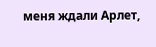меня ждали Арлет,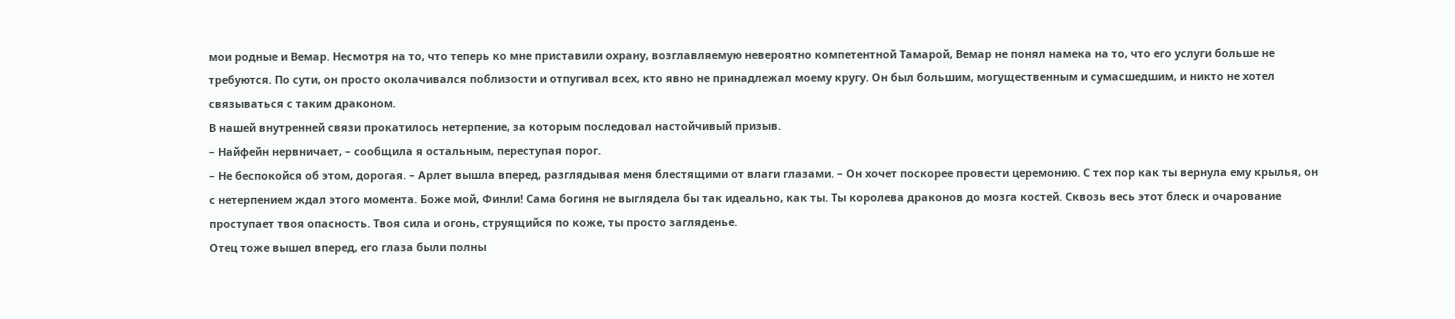мои родные и Вемар. Несмотря на то, что теперь ко мне приставили охрану, возглавляемую невероятно компетентной Тамарой, Вемар не понял намека на то, что его услуги больше не требуются. По сути, он просто околачивался поблизости и отпугивал всех, кто явно не принадлежал моему кругу. Он был большим, могущественным и сумасшедшим, и никто не хотел связываться с таким драконом.
В нашей внутренней связи прокатилось нетерпение, за которым последовал настойчивый призыв.
– Найфейн нервничает, – сообщила я остальным, переступая порог.
– Не беспокойся об этом, дорогая. – Арлет вышла вперед, разглядывая меня блестящими от влаги глазами. – Он хочет поскорее провести церемонию. С тех пор как ты вернула ему крылья, он с нетерпением ждал этого момента. Боже мой, Финли! Сама богиня не выглядела бы так идеально, как ты. Ты королева драконов до мозга костей. Сквозь весь этот блеск и очарование проступает твоя опасность. Твоя сила и огонь, струящийся по коже, ты просто загляденье.
Отец тоже вышел вперед, его глаза были полны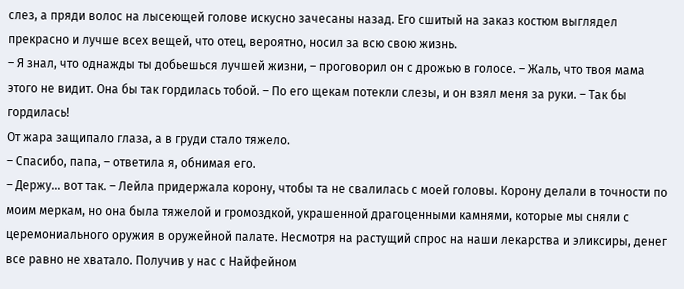слез, а пряди волос на лысеющей голове искусно зачесаны назад. Его сшитый на заказ костюм выглядел прекрасно и лучше всех вещей, что отец, вероятно, носил за всю свою жизнь.
– Я знал, что однажды ты добьешься лучшей жизни, – проговорил он с дрожью в голосе. – Жаль, что твоя мама этого не видит. Она бы так гордилась тобой. – По его щекам потекли слезы, и он взял меня за руки. – Так бы гордилась!
От жара защипало глаза, а в груди стало тяжело.
– Спасибо, папа, – ответила я, обнимая его.
– Держу… вот так. – Лейла придержала корону, чтобы та не свалилась с моей головы. Корону делали в точности по моим меркам, но она была тяжелой и громоздкой, украшенной драгоценными камнями, которые мы сняли с церемониального оружия в оружейной палате. Несмотря на растущий спрос на наши лекарства и эликсиры, денег все равно не хватало. Получив у нас с Найфейном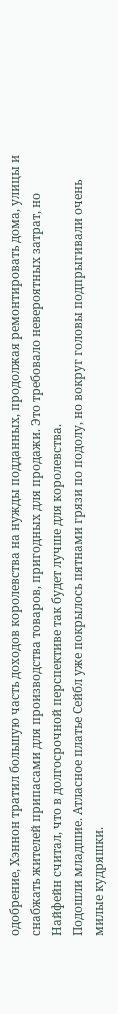одобрение, Хэннон тратил большую часть доходов королевства на нужды подданных, продолжая ремонтировать дома, улицы и снабжать жителей припасами для производства товаров, пригодных для продажи. Это требовало невероятных затрат, но Найфейн считал, что в долгосрочной перспективе так будет лучше для королевства.
Подошли младшие. Атласное платье Сейбл уже покрылось пятнами грязи по подолу, но вокруг головы подпрыгивали очень милые кудряшки.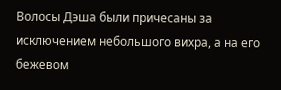Волосы Дэша были причесаны за исключением небольшого вихра, а на его бежевом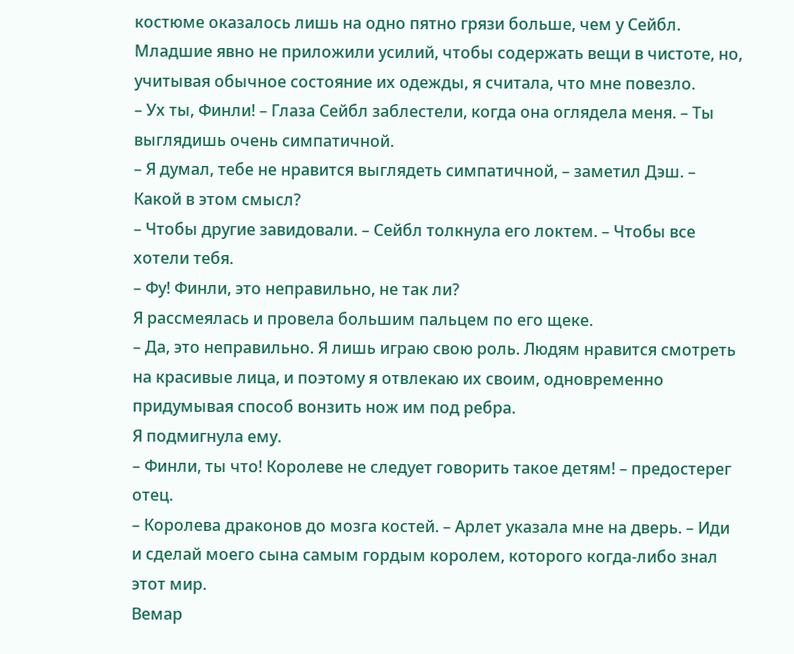костюме оказалось лишь на одно пятно грязи больше, чем у Сейбл. Младшие явно не приложили усилий, чтобы содержать вещи в чистоте, но, учитывая обычное состояние их одежды, я считала, что мне повезло.
– Ух ты, Финли! – Глаза Сейбл заблестели, когда она оглядела меня. – Ты выглядишь очень симпатичной.
– Я думал, тебе не нравится выглядеть симпатичной, – заметил Дэш. – Какой в этом смысл?
– Чтобы другие завидовали. – Сейбл толкнула его локтем. – Чтобы все хотели тебя.
– Фу! Финли, это неправильно, не так ли?
Я рассмеялась и провела большим пальцем по его щеке.
– Да, это неправильно. Я лишь играю свою роль. Людям нравится смотреть на красивые лица, и поэтому я отвлекаю их своим, одновременно придумывая способ вонзить нож им под ребра.
Я подмигнула ему.
– Финли, ты что! Королеве не следует говорить такое детям! – предостерег отец.
– Королева драконов до мозга костей. – Арлет указала мне на дверь. – Иди и сделай моего сына самым гордым королем, которого когда-либо знал этот мир.
Вемар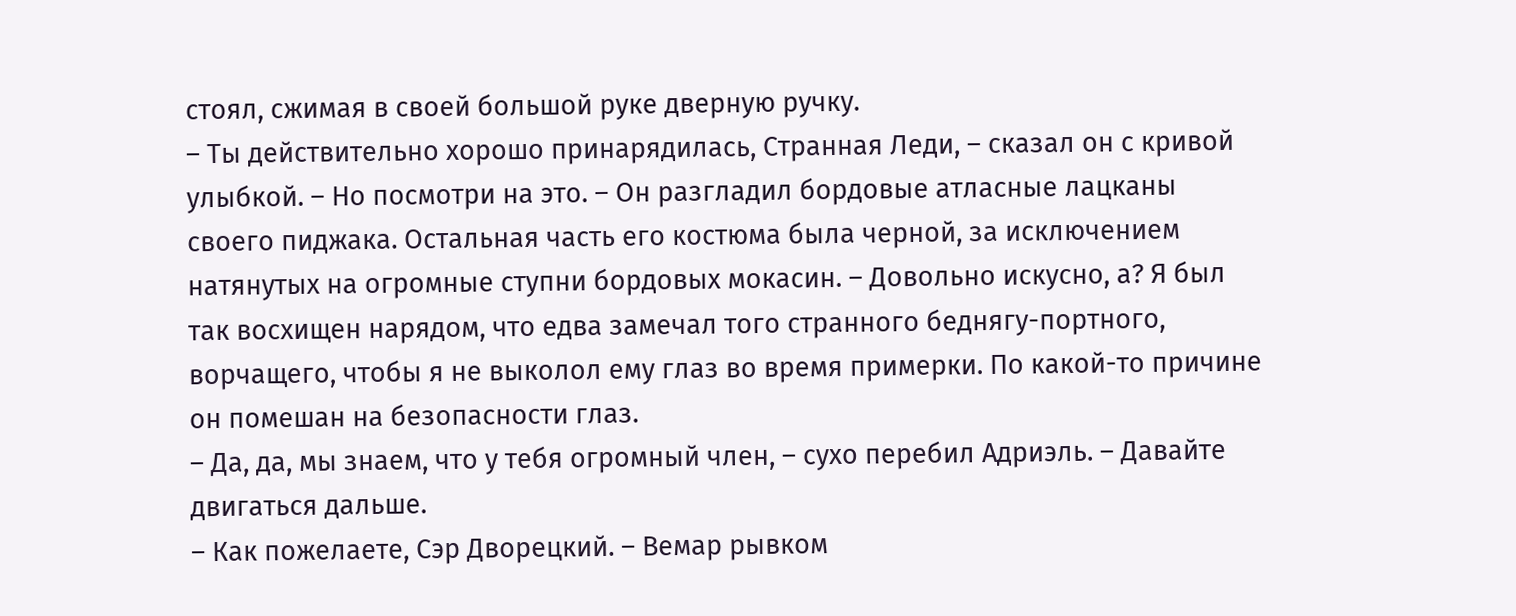стоял, сжимая в своей большой руке дверную ручку.
– Ты действительно хорошо принарядилась, Странная Леди, – сказал он с кривой улыбкой. – Но посмотри на это. – Он разгладил бордовые атласные лацканы своего пиджака. Остальная часть его костюма была черной, за исключением натянутых на огромные ступни бордовых мокасин. – Довольно искусно, а? Я был так восхищен нарядом, что едва замечал того странного беднягу-портного, ворчащего, чтобы я не выколол ему глаз во время примерки. По какой-то причине он помешан на безопасности глаз.
– Да, да, мы знаем, что у тебя огромный член, – сухо перебил Адриэль. – Давайте двигаться дальше.
– Как пожелаете, Сэр Дворецкий. – Вемар рывком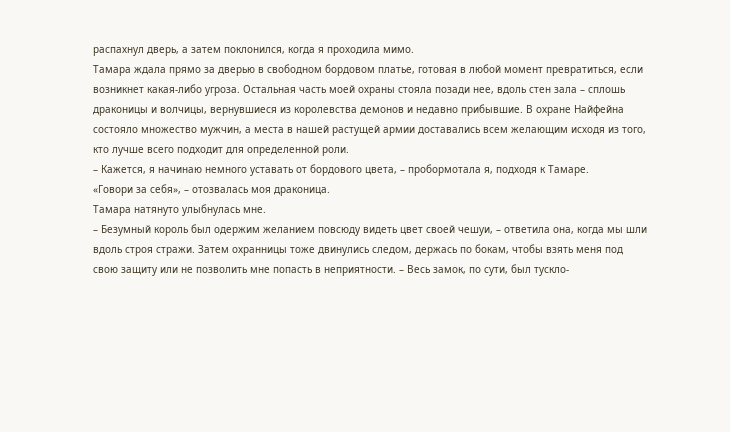распахнул дверь, а затем поклонился, когда я проходила мимо.
Тамара ждала прямо за дверью в свободном бордовом платье, готовая в любой момент превратиться, если возникнет какая-либо угроза. Остальная часть моей охраны стояла позади нее, вдоль стен зала – сплошь драконицы и волчицы, вернувшиеся из королевства демонов и недавно прибывшие. В охране Найфейна состояло множество мужчин, а места в нашей растущей армии доставались всем желающим исходя из того, кто лучше всего подходит для определенной роли.
– Кажется, я начинаю немного уставать от бордового цвета, – пробормотала я, подходя к Тамаре.
«Говори за себя», – отозвалась моя драконица.
Тамара натянуто улыбнулась мне.
– Безумный король был одержим желанием повсюду видеть цвет своей чешуи, – ответила она, когда мы шли вдоль строя стражи. Затем охранницы тоже двинулись следом, держась по бокам, чтобы взять меня под свою защиту или не позволить мне попасть в неприятности. – Весь замок, по сути, был тускло-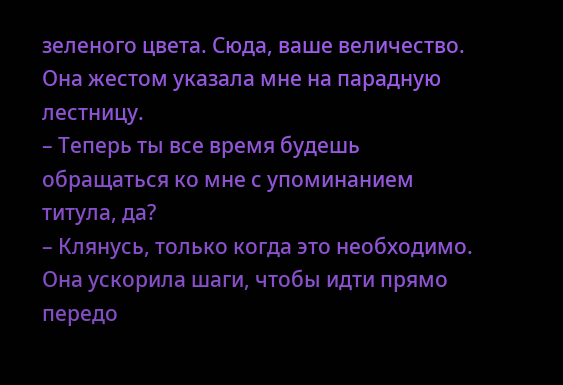зеленого цвета. Сюда, ваше величество.
Она жестом указала мне на парадную лестницу.
– Теперь ты все время будешь обращаться ко мне с упоминанием титула, да?
– Клянусь, только когда это необходимо.
Она ускорила шаги, чтобы идти прямо передо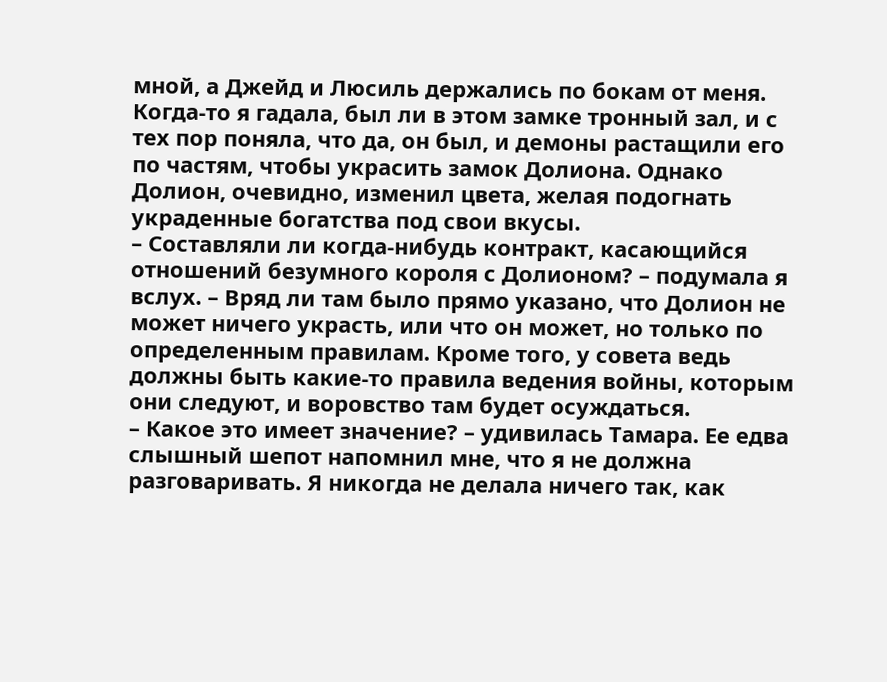мной, а Джейд и Люсиль держались по бокам от меня.
Когда-то я гадала, был ли в этом замке тронный зал, и с тех пор поняла, что да, он был, и демоны растащили его по частям, чтобы украсить замок Долиона. Однако Долион, очевидно, изменил цвета, желая подогнать украденные богатства под свои вкусы.
– Составляли ли когда-нибудь контракт, касающийся отношений безумного короля с Долионом? – подумала я вслух. – Вряд ли там было прямо указано, что Долион не может ничего украсть, или что он может, но только по определенным правилам. Кроме того, у совета ведь должны быть какие-то правила ведения войны, которым они следуют, и воровство там будет осуждаться.
– Какое это имеет значение? – удивилась Тамара. Ее едва слышный шепот напомнил мне, что я не должна разговаривать. Я никогда не делала ничего так, как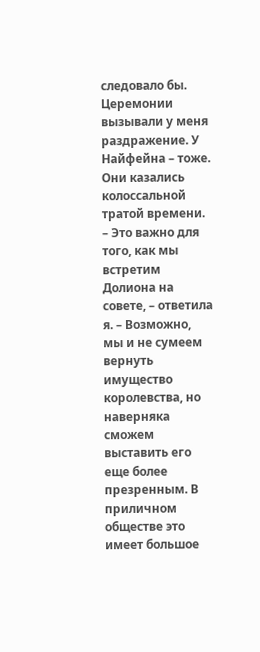следовало бы. Церемонии вызывали у меня раздражение. У Найфейна – тоже. Они казались колоссальной тратой времени.
– Это важно для того, как мы встретим Долиона на совете, – ответила я. – Возможно, мы и не сумеем вернуть имущество королевства, но наверняка сможем выставить его еще более презренным. В приличном обществе это имеет большое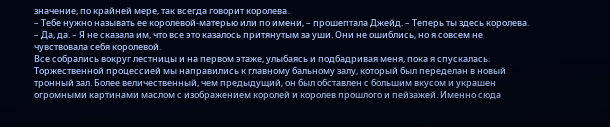значение, по крайней мере, так всегда говорит королева.
– Тебе нужно называть ее королевой-матерью или по имени, – прошептала Джейд. – Теперь ты здесь королева.
– Да, да. – Я не сказала им, что все это казалось притянутым за уши. Они не ошиблись, но я совсем не чувствовала себя королевой.
Все собрались вокруг лестницы и на первом этаже, улыбаясь и подбадривая меня, пока я спускалась. Торжественной процессией мы направились к главному бальному залу, который был переделан в новый тронный зал. Более величественный, чем предыдущий, он был обставлен с большим вкусом и украшен огромными картинами маслом с изображением королей и королев прошлого и пейзажей. Именно сюда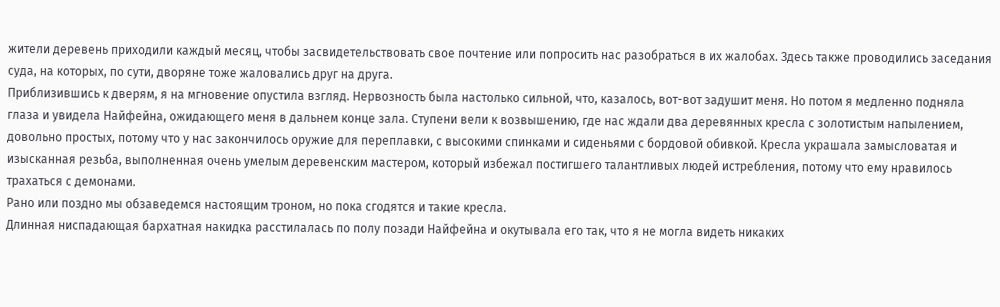жители деревень приходили каждый месяц, чтобы засвидетельствовать свое почтение или попросить нас разобраться в их жалобах. Здесь также проводились заседания суда, на которых, по сути, дворяне тоже жаловались друг на друга.
Приблизившись к дверям, я на мгновение опустила взгляд. Нервозность была настолько сильной, что, казалось, вот-вот задушит меня. Но потом я медленно подняла глаза и увидела Найфейна, ожидающего меня в дальнем конце зала. Ступени вели к возвышению, где нас ждали два деревянных кресла с золотистым напылением, довольно простых, потому что у нас закончилось оружие для переплавки, с высокими спинками и сиденьями с бордовой обивкой. Кресла украшала замысловатая и изысканная резьба, выполненная очень умелым деревенским мастером, который избежал постигшего талантливых людей истребления, потому что ему нравилось трахаться с демонами.
Рано или поздно мы обзаведемся настоящим троном, но пока сгодятся и такие кресла.
Длинная ниспадающая бархатная накидка расстилалась по полу позади Найфейна и окутывала его так, что я не могла видеть никаких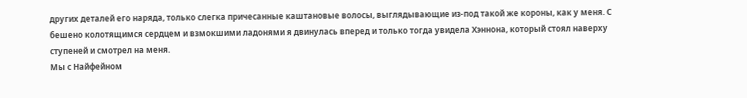других деталей его наряда, только слегка причесанные каштановые волосы, выглядывающие из-под такой же короны, как у меня. С бешено колотящимся сердцем и взмокшими ладонями я двинулась вперед и только тогда увидела Хэннона, который стоял наверху ступеней и смотрел на меня.
Мы с Найфейном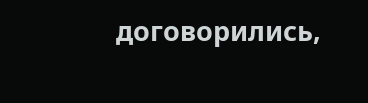договорились,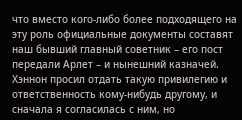что вместо кого-либо более подходящего на эту роль официальные документы составят наш бывший главный советник – его пост передали Арлет – и нынешний казначей. Хэннон просил отдать такую привилегию и ответственность кому-нибудь другому, и сначала я согласилась с ним, но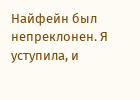Найфейн был непреклонен. Я уступила, и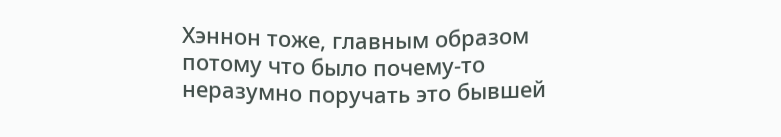Хэннон тоже, главным образом потому что было почему-то неразумно поручать это бывшей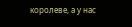королеве, а у нас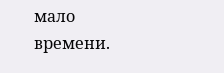мало времени.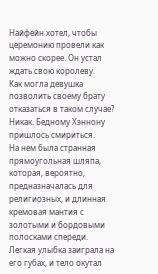Найфейн хотел, чтобы церемонию провели как можно скорее. Он устал ждать свою королеву.
Как могла девушка позволить своему брату отказаться в таком случае? Никак. Бедному Хэннону пришлось смириться.
На нем была странная прямоугольная шляпа, которая, вероятно, предназначалась для религиозных, и длинная кремовая мантия с золотыми и бордовыми полосками спереди. Легкая улыбка заиграла на его губах, и тело окутал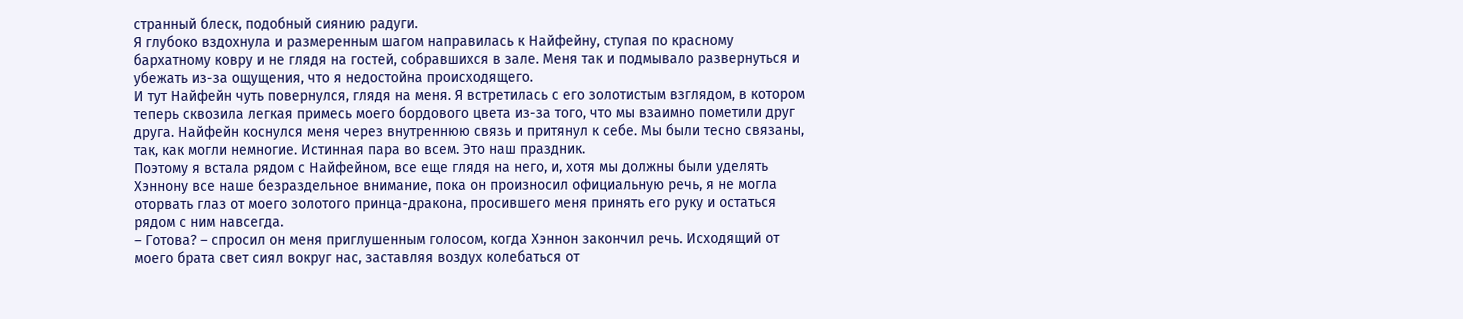странный блеск, подобный сиянию радуги.
Я глубоко вздохнула и размеренным шагом направилась к Найфейну, ступая по красному бархатному ковру и не глядя на гостей, собравшихся в зале. Меня так и подмывало развернуться и убежать из-за ощущения, что я недостойна происходящего.
И тут Найфейн чуть повернулся, глядя на меня. Я встретилась с его золотистым взглядом, в котором теперь сквозила легкая примесь моего бордового цвета из-за того, что мы взаимно пометили друг друга. Найфейн коснулся меня через внутреннюю связь и притянул к себе. Мы были тесно связаны, так, как могли немногие. Истинная пара во всем. Это наш праздник.
Поэтому я встала рядом с Найфейном, все еще глядя на него, и, хотя мы должны были уделять Хэннону все наше безраздельное внимание, пока он произносил официальную речь, я не могла оторвать глаз от моего золотого принца-дракона, просившего меня принять его руку и остаться рядом с ним навсегда.
– Готова? – спросил он меня приглушенным голосом, когда Хэннон закончил речь. Исходящий от моего брата свет сиял вокруг нас, заставляя воздух колебаться от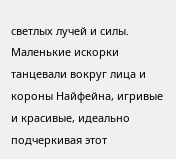светлых лучей и силы. Маленькие искорки танцевали вокруг лица и короны Найфейна, игривые и красивые, идеально подчеркивая этот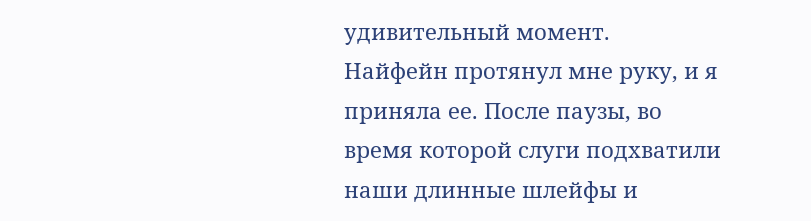удивительный момент.
Найфейн протянул мне руку, и я приняла ее. После паузы, во время которой слуги подхватили наши длинные шлейфы и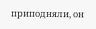приподняли, он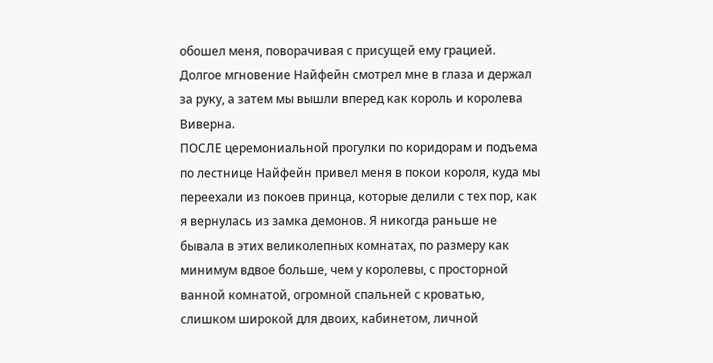обошел меня, поворачивая с присущей ему грацией. Долгое мгновение Найфейн смотрел мне в глаза и держал за руку, а затем мы вышли вперед как король и королева Виверна.
ПОСЛЕ церемониальной прогулки по коридорам и подъема по лестнице Найфейн привел меня в покои короля, куда мы переехали из покоев принца, которые делили с тех пор, как я вернулась из замка демонов. Я никогда раньше не бывала в этих великолепных комнатах, по размеру как минимум вдвое больше, чем у королевы, с просторной ванной комнатой, огромной спальней с кроватью, слишком широкой для двоих, кабинетом, личной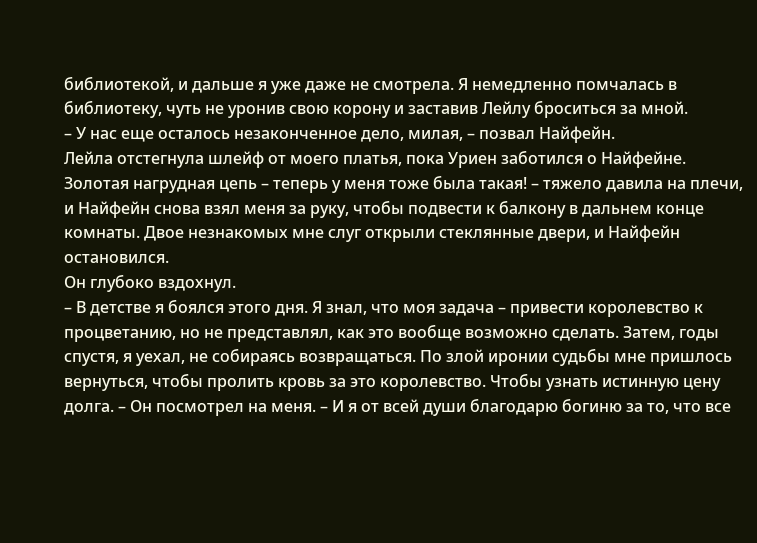библиотекой, и дальше я уже даже не смотрела. Я немедленно помчалась в библиотеку, чуть не уронив свою корону и заставив Лейлу броситься за мной.
– У нас еще осталось незаконченное дело, милая, – позвал Найфейн.
Лейла отстегнула шлейф от моего платья, пока Уриен заботился о Найфейне. Золотая нагрудная цепь – теперь у меня тоже была такая! – тяжело давила на плечи, и Найфейн снова взял меня за руку, чтобы подвести к балкону в дальнем конце комнаты. Двое незнакомых мне слуг открыли стеклянные двери, и Найфейн остановился.
Он глубоко вздохнул.
– В детстве я боялся этого дня. Я знал, что моя задача – привести королевство к процветанию, но не представлял, как это вообще возможно сделать. Затем, годы спустя, я уехал, не собираясь возвращаться. По злой иронии судьбы мне пришлось вернуться, чтобы пролить кровь за это королевство. Чтобы узнать истинную цену долга. – Он посмотрел на меня. – И я от всей души благодарю богиню за то, что все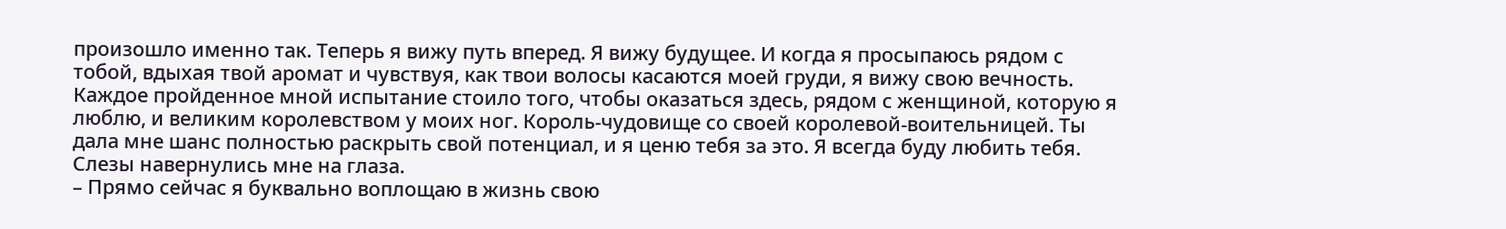произошло именно так. Теперь я вижу путь вперед. Я вижу будущее. И когда я просыпаюсь рядом с тобой, вдыхая твой аромат и чувствуя, как твои волосы касаются моей груди, я вижу свою вечность. Каждое пройденное мной испытание стоило того, чтобы оказаться здесь, рядом с женщиной, которую я люблю, и великим королевством у моих ног. Король-чудовище со своей королевой-воительницей. Ты дала мне шанс полностью раскрыть свой потенциал, и я ценю тебя за это. Я всегда буду любить тебя.
Слезы навернулись мне на глаза.
– Прямо сейчас я буквально воплощаю в жизнь свою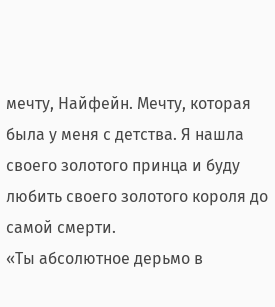мечту, Найфейн. Мечту, которая была у меня с детства. Я нашла своего золотого принца и буду любить своего золотого короля до самой смерти.
«Ты абсолютное дерьмо в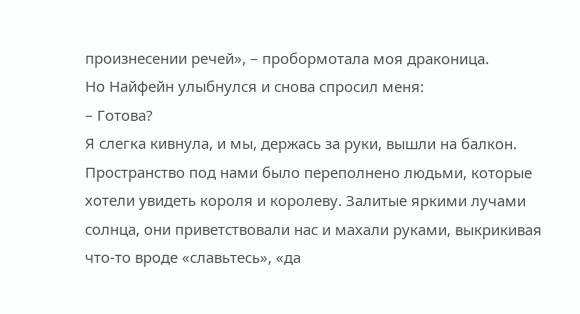произнесении речей», – пробормотала моя драконица.
Но Найфейн улыбнулся и снова спросил меня:
– Готова?
Я слегка кивнула, и мы, держась за руки, вышли на балкон. Пространство под нами было переполнено людьми, которые хотели увидеть короля и королеву. Залитые яркими лучами солнца, они приветствовали нас и махали руками, выкрикивая что-то вроде «славьтесь», «да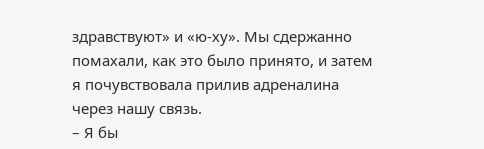здравствуют» и «ю-ху». Мы сдержанно помахали, как это было принято, и затем я почувствовала прилив адреналина через нашу связь.
– Я бы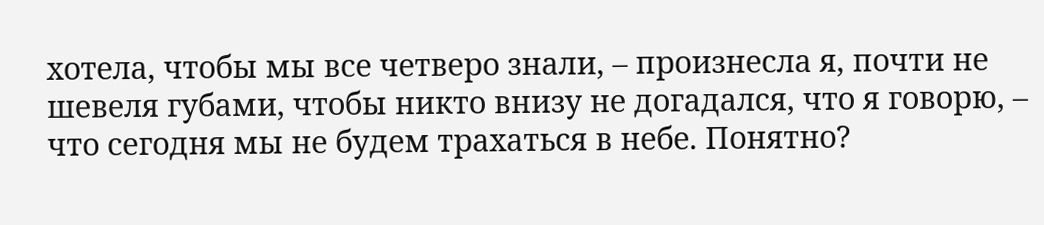хотела, чтобы мы все четверо знали, – произнесла я, почти не шевеля губами, чтобы никто внизу не догадался, что я говорю, – что сегодня мы не будем трахаться в небе. Понятно?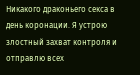Никакого драконьего секса в день коронации. Я устрою злостный захват контроля и отправлю всех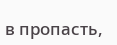в пропасть,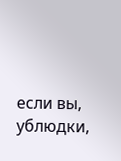если вы, ублюдки,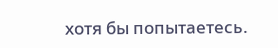хотя бы попытаетесь.